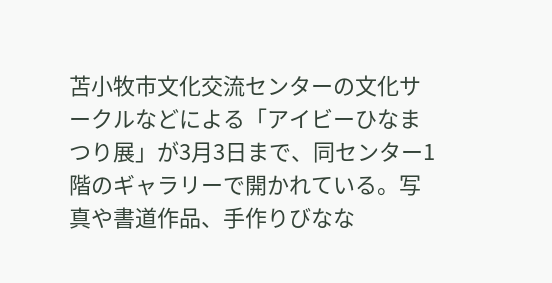苫小牧市文化交流センターの文化サークルなどによる「アイビーひなまつり展」が3月3日まで、同センター1階のギャラリーで開かれている。写真や書道作品、手作りびなな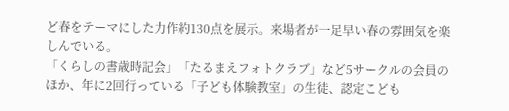ど春をテーマにした力作約130点を展示。来場者が一足早い春の雰囲気を楽しんでいる。
「くらしの書歳時記会」「たるまえフォトクラブ」など5サークルの会員のほか、年に2回行っている「子ども体験教室」の生徒、認定こども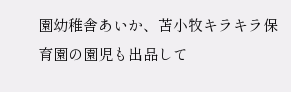園幼稚舎あいか、苫小牧キラキラ保育園の園児も出品して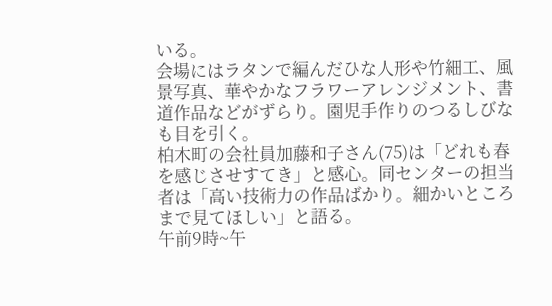いる。
会場にはラタンで編んだひな人形や竹細工、風景写真、華やかなフラワーアレンジメント、書道作品などがずらり。園児手作りのつるしびなも目を引く。
柏木町の会社員加藤和子さん(75)は「どれも春を感じさせすてき」と感心。同センターの担当者は「高い技術力の作品ばかり。細かいところまで見てほしい」と語る。
午前9時~午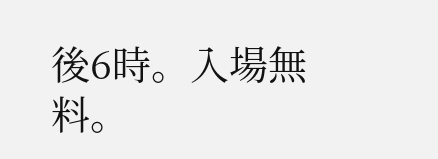後6時。入場無料。